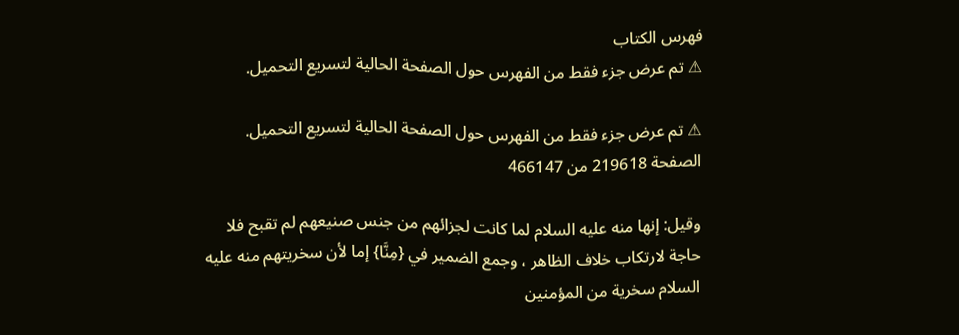فهرس الكتاب
⚠ تم عرض جزء فقط من الفهرس حول الصفحة الحالية لتسريع التحميل.

⚠ تم عرض جزء فقط من الفهرس حول الصفحة الحالية لتسريع التحميل.
الصفحة 219618 من 466147

وقيل: إنها منه عليه السلام لما كانت لجزائهم من جنس صنيعهم لم تقبح فلا حاجة لارتكاب خلاف الظاهر ، وجمع الضمير في {مِنَّا} إما لأن سخريتهم منه عليه السلام سخرية من المؤمنين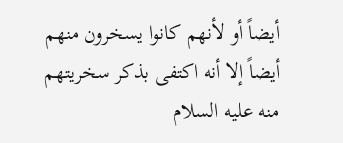أيضاً أو لأنهم كانوا يسخرون منهم أيضاً إلا أنه اكتفى بذكر سخريتهم منه عليه السلام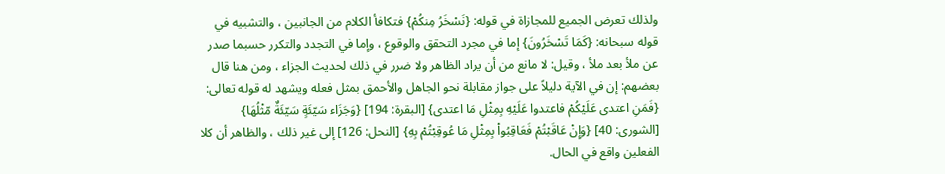ولذلك تعرض الجميع للمجازاة في قوله: {نَسْخَرُ مِنكُمْ} فتكافأ الكلام من الجانبين ، والتشبيه في قوله سبحانه: {كَمَا تَسْخَرُونَ} إما في مجرد التحقق والوقوع ، وإما في التجدد والتكرر حسبما صدر عن ملأ بعد ملأ ، وقيل: لا مانع من أن يراد الظاهر ولا ضرر في ذلك لحديث الجزاء ، ومن هنا قال بعضهم: إن في الآية دليلاً على جواز مقابلة نحو الجاهل والأحمق بمثل فعله ويشهد له قوله تعالى: {فَمَنِ اعتدى عَلَيْكُمْ فاعتدوا عَلَيْهِ بِمِثْلِ مَا اعتدى} [البقرة: 194] {وَجَزَاء سَيّئَةٍ سَيّئَةٌ مّثْلُهَا} [الشورى: 40] {وَإِنْ عَاقَبْتُمْ فَعَاقِبُواْ بِمِثْلِ مَا عُوقِبْتُمْ بِهِ} [النحل: 126] إلى غير ذلك ، والظاهر أن كلا الفعلين واقع في الحال.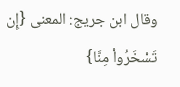وقال ابن جريج: المعنى {إِن تَسْخَرُواْ مِنَّا}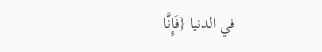في الدنيا {فَإِنَّا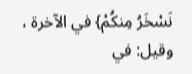نَسْخَرُ مِنكُمْ} في الآخرة ، وقيل: في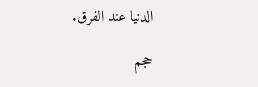الدنيا عند الفرق.

حجم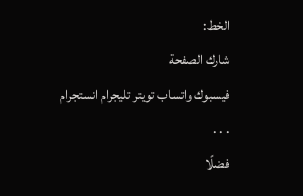الخط:
شارك الصفحة
فيسبوك واتساب تويتر تليجرام انستجرام
. . .
فضلًا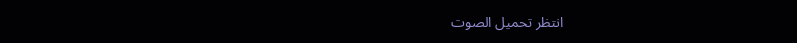انتظر تحميل الصوت